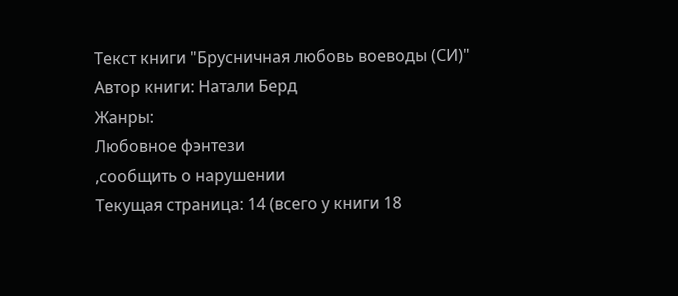Текст книги "Брусничная любовь воеводы (СИ)"
Автор книги: Натали Берд
Жанры:
Любовное фэнтези
,сообщить о нарушении
Текущая страница: 14 (всего у книги 18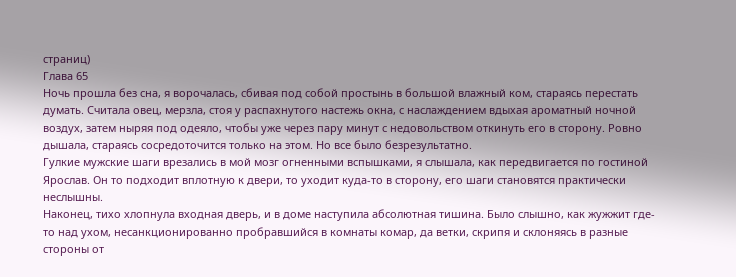страниц)
Глава 65
Ночь прошла без сна, я ворочалась, сбивая под собой простынь в большой влажный ком, стараясь перестать думать. Считала овец, мерзла, стоя у распахнутого настежь окна, с наслаждением вдыхая ароматный ночной воздух, затем ныряя под одеяло, чтобы уже через пару минут с недовольством откинуть его в сторону. Ровно дышала, стараясь сосредоточится только на этом. Но все было безрезультатно.
Гулкие мужские шаги врезались в мой мозг огненными вспышками, я слышала, как передвигается по гостиной Ярослав. Он то подходит вплотную к двери, то уходит куда-то в сторону, его шаги становятся практически неслышны.
Наконец, тихо хлопнула входная дверь, и в доме наступила абсолютная тишина. Было слышно, как жужжит где-то над ухом, несанкционированно пробравшийся в комнаты комар, да ветки, скрипя и склоняясь в разные стороны от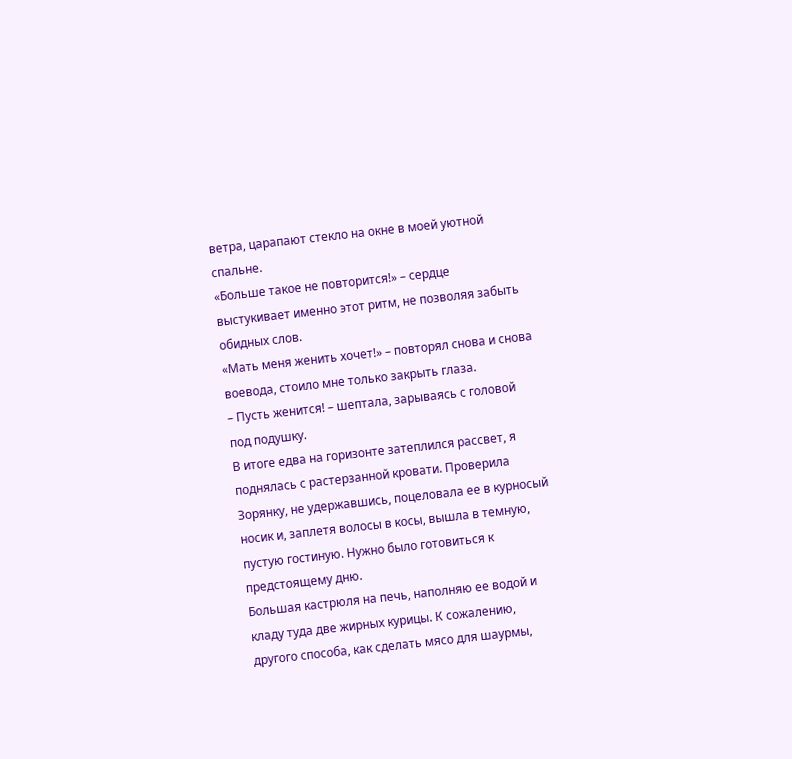ветра, царапают стекло на окне в моей уютной спальне.
«Больше такое не повторится!» – сердце выстукивает именно этот ритм, не позволяя забыть обидных слов.
«Мать меня женить хочет!» – повторял снова и снова воевода, стоило мне только закрыть глаза.
– Пусть женится! – шептала, зарываясь с головой под подушку.
В итоге едва на горизонте затеплился рассвет, я поднялась с растерзанной кровати. Проверила Зорянку, не удержавшись, поцеловала ее в курносый носик и, заплетя волосы в косы, вышла в темную, пустую гостиную. Нужно было готовиться к предстоящему дню.
Большая кастрюля на печь, наполняю ее водой и кладу туда две жирных курицы. К сожалению, другого способа, как сделать мясо для шаурмы,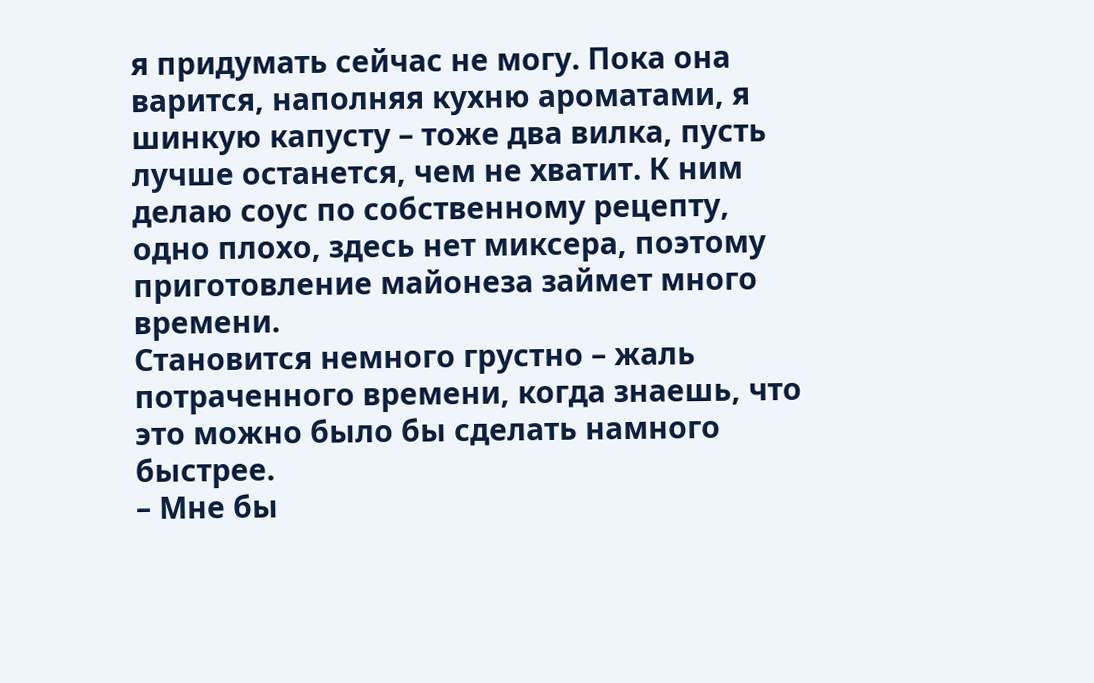я придумать сейчас не могу. Пока она варится, наполняя кухню ароматами, я шинкую капусту – тоже два вилка, пусть лучше останется, чем не хватит. К ним делаю соус по собственному рецепту, одно плохо, здесь нет миксера, поэтому приготовление майонеза займет много времени.
Становится немного грустно – жаль потраченного времени, когда знаешь, что это можно было бы сделать намного быстрее.
– Мне бы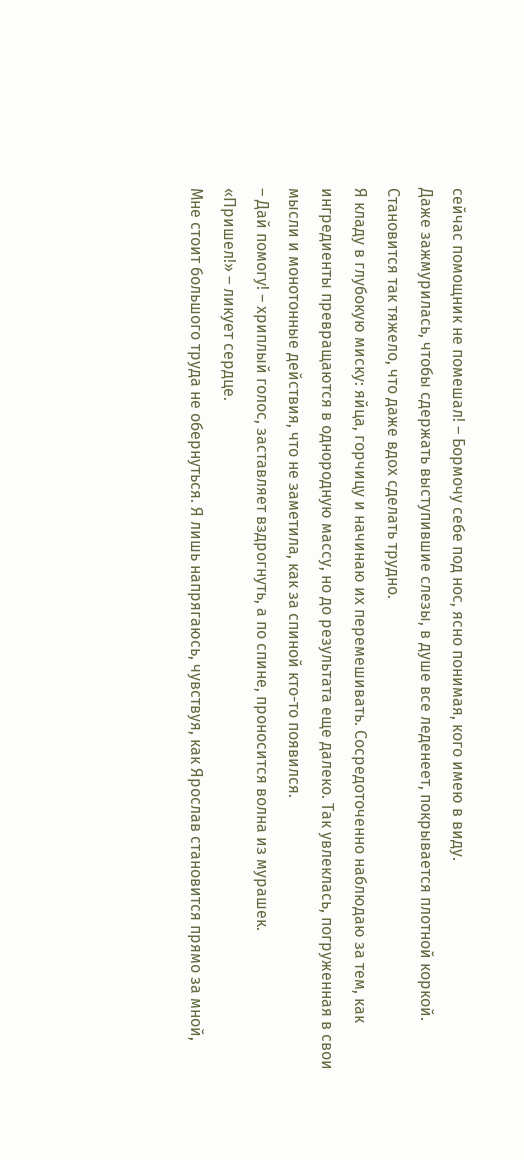сейчас помощник не помешал! – Бормочу себе под нос, ясно понимая, кого имею в виду.
Даже зажмурилась, чтобы сдержать выступившие слезы, в душе все леденеет, покрывается плотной коркой. Становится так тяжело, что даже вдох сделать трудно.
Я кладу в глубокую миску: яйца, горчицу и начинаю их перемешивать. Сосредоточенно наблюдаю за тем, как ингредиенты превращаются в однородную массу, но до результата еще далеко. Так увлеклась, погруженная в свои мысли и монотонные действия, что не заметила, как за спиной кто-то появился.
– Дай помогу! – хриплый голос, заставляет вздрогнуть, а по спине, проносится волна из мурашек.
«Пришел!» – ликует сердце.
Мне стоит большого труда не обернуться. Я лишь напрягаюсь, чувствуя, как Ярослав становится прямо за мной,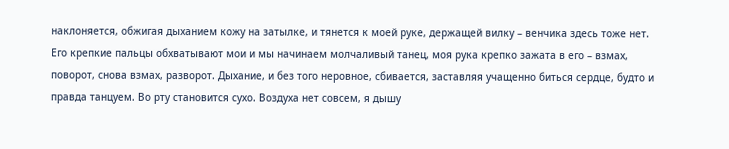наклоняется, обжигая дыханием кожу на затылке, и тянется к моей руке, держащей вилку – венчика здесь тоже нет.
Его крепкие пальцы обхватывают мои и мы начинаем молчаливый танец, моя рука крепко зажата в его – взмах, поворот, снова взмах, разворот. Дыхание, и без того неровное, сбивается, заставляя учащенно биться сердце, будто и правда танцуем. Во рту становится сухо. Воздуха нет совсем, я дышу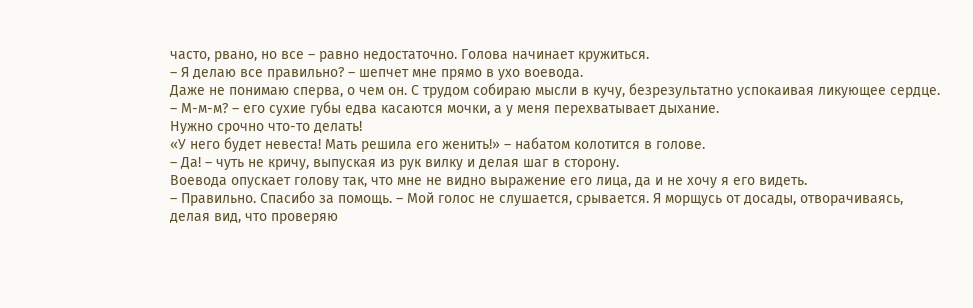часто, рвано, но все – равно недостаточно. Голова начинает кружиться.
– Я делаю все правильно? – шепчет мне прямо в ухо воевода.
Даже не понимаю сперва, о чем он. С трудом собираю мысли в кучу, безрезультатно успокаивая ликующее сердце.
– М-м-м? – его сухие губы едва касаются мочки, а у меня перехватывает дыхание.
Нужно срочно что-то делать!
«У него будет невеста! Мать решила его женить!» – набатом колотится в голове.
– Да! – чуть не кричу, выпуская из рук вилку и делая шаг в сторону.
Воевода опускает голову так, что мне не видно выражение его лица, да и не хочу я его видеть.
– Правильно. Спасибо за помощь. – Мой голос не слушается, срывается. Я морщусь от досады, отворачиваясь, делая вид, что проверяю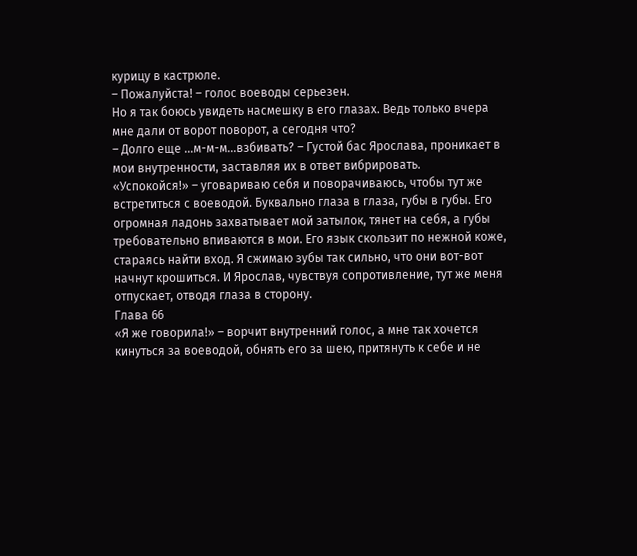курицу в кастрюле.
– Пожалуйста! – голос воеводы серьезен.
Но я так боюсь увидеть насмешку в его глазах. Ведь только вчера мне дали от ворот поворот, а сегодня что?
– Долго еще …м-м-м...взбивать? – Густой бас Ярослава, проникает в мои внутренности, заставляя их в ответ вибрировать.
«Успокойся!» – уговариваю себя и поворачиваюсь, чтобы тут же встретиться с воеводой. Буквально глаза в глаза, губы в губы. Его огромная ладонь захватывает мой затылок, тянет на себя, а губы требовательно впиваются в мои. Его язык скользит по нежной коже, стараясь найти вход. Я сжимаю зубы так сильно, что они вот-вот начнут крошиться. И Ярослав, чувствуя сопротивление, тут же меня отпускает, отводя глаза в сторону.
Глава 66
«Я же говорила!» – ворчит внутренний голос, а мне так хочется кинуться за воеводой, обнять его за шею, притянуть к себе и не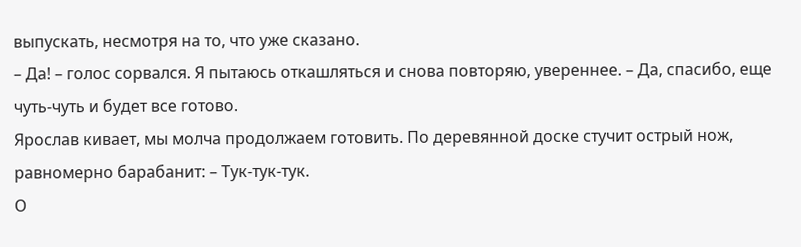выпускать, несмотря на то, что уже сказано.
– Да! – голос сорвался. Я пытаюсь откашляться и снова повторяю, увереннее. – Да, спасибо, еще чуть-чуть и будет все готово.
Ярослав кивает, мы молча продолжаем готовить. По деревянной доске стучит острый нож, равномерно барабанит: – Тук-тук-тук.
О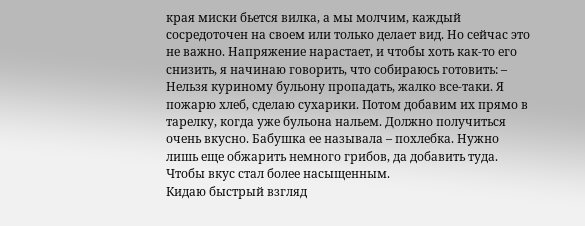края миски бьется вилка, а мы молчим, каждый сосредоточен на своем или только делает вид. Но сейчас это не важно. Напряжение нарастает, и чтобы хоть как-то его снизить, я начинаю говорить, что собираюсь готовить: – Нельзя куриному бульону пропадать, жалко все-таки. Я пожарю хлеб, сделаю сухарики. Потом добавим их прямо в тарелку, когда уже бульона нальем. Должно получиться очень вкусно. Бабушка ее называла – похлебка. Нужно лишь еще обжарить немного грибов, да добавить туда. Чтобы вкус стал более насыщенным.
Кидаю быстрый взгляд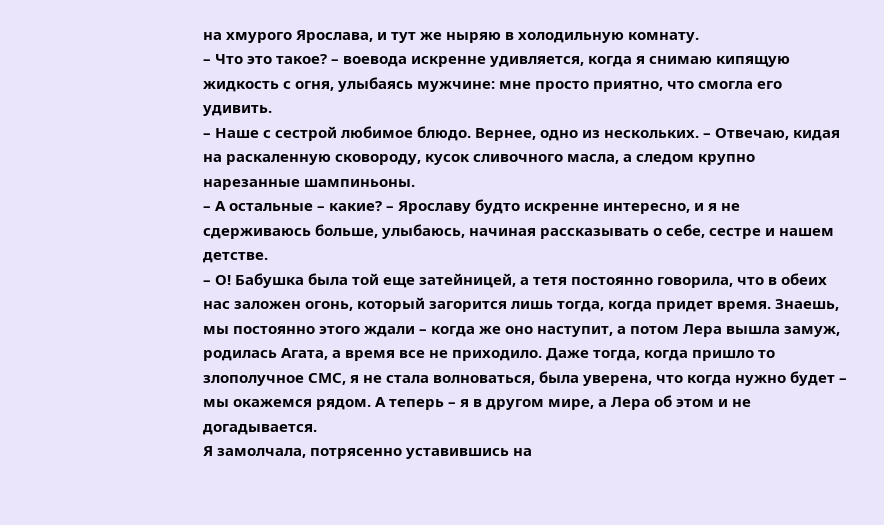на хмурого Ярослава, и тут же ныряю в холодильную комнату.
– Что это такое? – воевода искренне удивляется, когда я снимаю кипящую жидкость с огня, улыбаясь мужчине: мне просто приятно, что смогла его удивить.
– Наше с сестрой любимое блюдо. Вернее, одно из нескольких. – Отвечаю, кидая на раскаленную сковороду, кусок сливочного масла, а следом крупно нарезанные шампиньоны.
– А остальные – какие? – Ярославу будто искренне интересно, и я не сдерживаюсь больше, улыбаюсь, начиная рассказывать о себе, сестре и нашем детстве.
– О! Бабушка была той еще затейницей, а тетя постоянно говорила, что в обеих нас заложен огонь, который загорится лишь тогда, когда придет время. Знаешь, мы постоянно этого ждали – когда же оно наступит, а потом Лера вышла замуж, родилась Агата, а время все не приходило. Даже тогда, когда пришло то злополучное СМС, я не стала волноваться, была уверена, что когда нужно будет – мы окажемся рядом. А теперь – я в другом мире, а Лера об этом и не догадывается.
Я замолчала, потрясенно уставившись на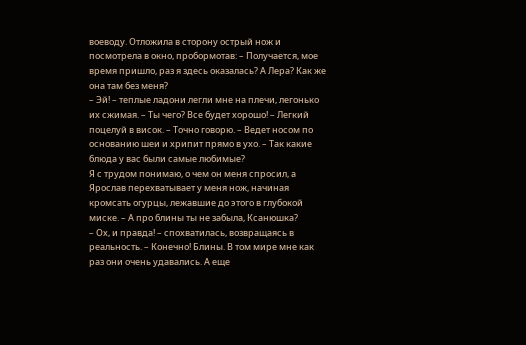воеводу. Отложила в сторону острый нож и посмотрела в окно, пробормотав: – Получается, мое время пришло, раз я здесь оказалась? А Лера? Как же она там без меня?
– Эй! – теплые ладони легли мне на плечи, легонько их сжимая. – Ты чего? Все будет хорошо! – Легкий поцелуй в висок. – Точно говорю. – Ведет носом по основанию шеи и хрипит прямо в ухо. – Так какие блюда у вас были самые любимые?
Я с трудом понимаю, о чем он меня спросил, а Ярослав перехватывает у меня нож, начиная кромсать огурцы, лежавшие до этого в глубокой миске. – А про блины ты не забыла, Ксанюшка?
– Ох, и правда! – спохватилась, возвращаясь в реальность. – Конечно! Блины. В том мире мне как раз они очень удавались. А еще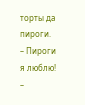торты да пироги.
– Пироги я люблю! –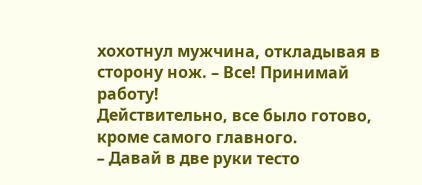хохотнул мужчина, откладывая в сторону нож. – Все! Принимай работу!
Действительно, все было готово, кроме самого главного.
– Давай в две руки тесто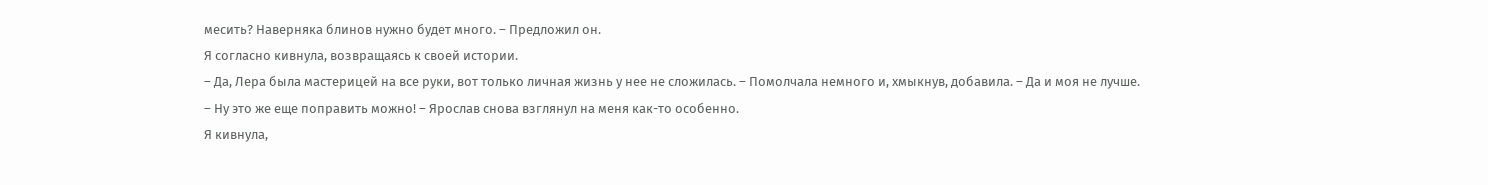месить? Наверняка блинов нужно будет много. – Предложил он.
Я согласно кивнула, возвращаясь к своей истории.
– Да, Лера была мастерицей на все руки, вот только личная жизнь у нее не сложилась. – Помолчала немного и, хмыкнув, добавила. – Да и моя не лучше.
– Ну это же еще поправить можно! – Ярослав снова взглянул на меня как-то особенно.
Я кивнула,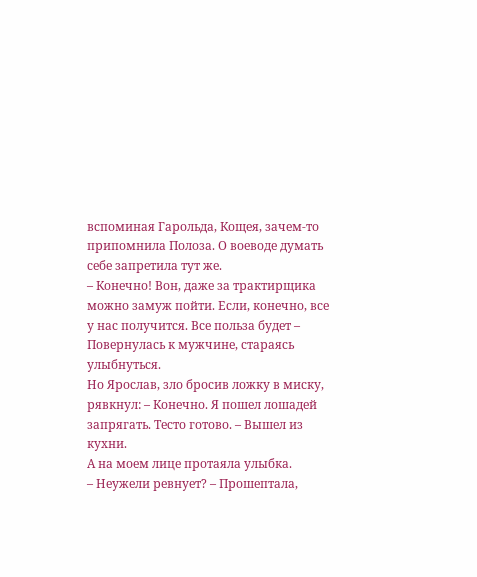вспоминая Гарольда, Кощея, зачем-то припомнила Полоза. О воеводе думать себе запретила тут же.
– Конечно! Вон, даже за трактирщика можно замуж пойти. Если, конечно, все у нас получится. Все польза будет – Повернулась к мужчине, стараясь улыбнуться.
Но Ярослав, зло бросив ложку в миску, рявкнул: – Конечно. Я пошел лошадей запрягать. Тесто готово. – Вышел из кухни.
А на моем лице протаяла улыбка.
– Неужели ревнует? – Прошептала,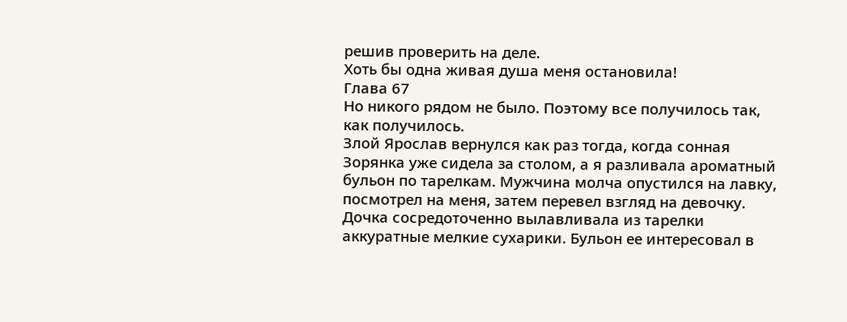решив проверить на деле.
Хоть бы одна живая душа меня остановила!
Глава 67
Но никого рядом не было. Поэтому все получилось так, как получилось.
Злой Ярослав вернулся как раз тогда, когда сонная Зорянка уже сидела за столом, а я разливала ароматный бульон по тарелкам. Мужчина молча опустился на лавку, посмотрел на меня, затем перевел взгляд на девочку. Дочка сосредоточенно вылавливала из тарелки аккуратные мелкие сухарики. Бульон ее интересовал в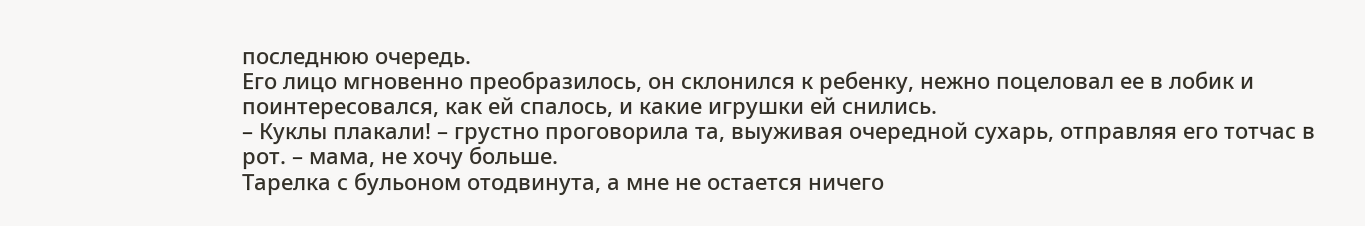последнюю очередь.
Его лицо мгновенно преобразилось, он склонился к ребенку, нежно поцеловал ее в лобик и поинтересовался, как ей спалось, и какие игрушки ей снились.
– Куклы плакали! – грустно проговорила та, выуживая очередной сухарь, отправляя его тотчас в рот. – мама, не хочу больше.
Тарелка с бульоном отодвинута, а мне не остается ничего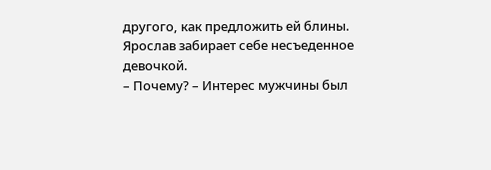другого, как предложить ей блины.
Ярослав забирает себе несъеденное девочкой.
– Почему? – Интерес мужчины был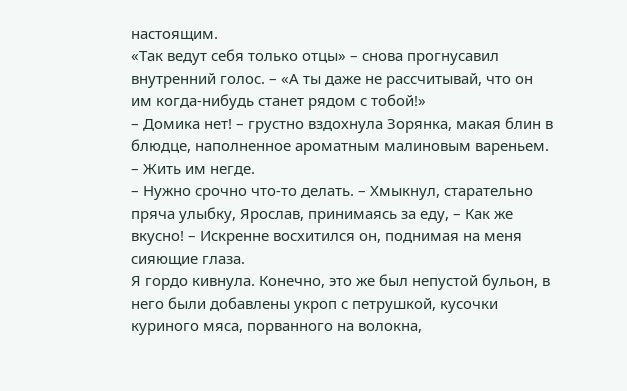настоящим.
«Так ведут себя только отцы» – снова прогнусавил внутренний голос. – «А ты даже не рассчитывай, что он им когда-нибудь станет рядом с тобой!»
– Домика нет! – грустно вздохнула Зорянка, макая блин в блюдце, наполненное ароматным малиновым вареньем. – Жить им негде.
– Нужно срочно что-то делать. – Хмыкнул, старательно пряча улыбку, Ярослав, принимаясь за еду, – Как же вкусно! – Искренне восхитился он, поднимая на меня сияющие глаза.
Я гордо кивнула. Конечно, это же был непустой бульон, в него были добавлены укроп с петрушкой, кусочки куриного мяса, порванного на волокна,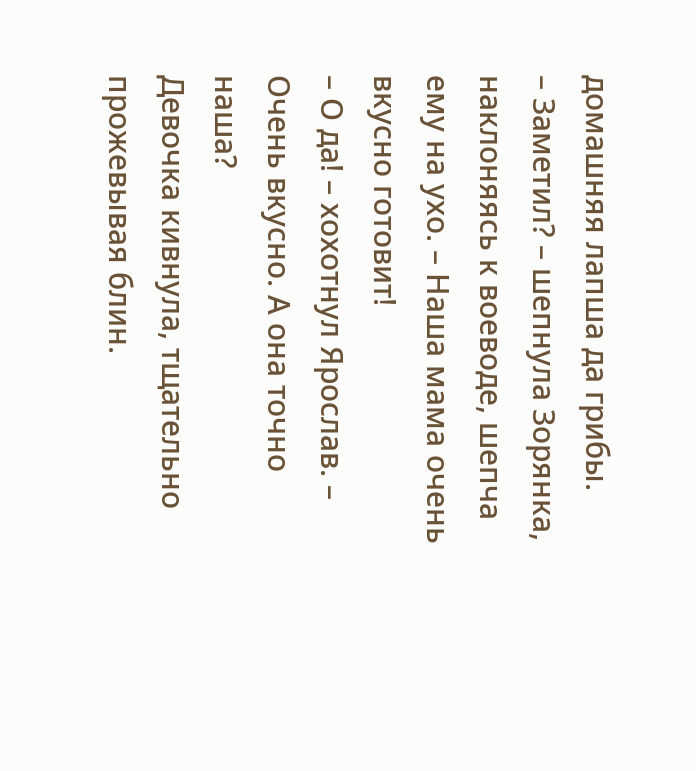домашняя лапша да грибы.
– Заметил? – шепнула Зорянка, наклоняясь к воеводе, шепча ему на ухо. – Наша мама очень вкусно готовит!
– О да! – хохотнул Ярослав. – Очень вкусно. А она точно наша?
Девочка кивнула, тщательно прожевывая блин.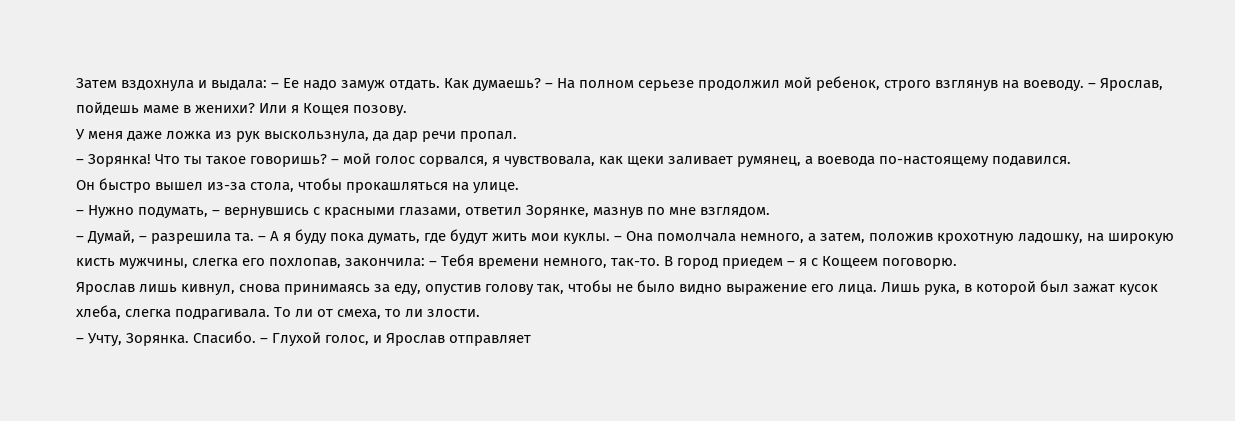Затем вздохнула и выдала: – Ее надо замуж отдать. Как думаешь? – На полном серьезе продолжил мой ребенок, строго взглянув на воеводу. – Ярослав, пойдешь маме в женихи? Или я Кощея позову.
У меня даже ложка из рук выскользнула, да дар речи пропал.
– Зорянка! Что ты такое говоришь? – мой голос сорвался, я чувствовала, как щеки заливает румянец, а воевода по-настоящему подавился.
Он быстро вышел из-за стола, чтобы прокашляться на улице.
– Нужно подумать, – вернувшись с красными глазами, ответил Зорянке, мазнув по мне взглядом.
– Думай, – разрешила та. – А я буду пока думать, где будут жить мои куклы. – Она помолчала немного, а затем, положив крохотную ладошку, на широкую кисть мужчины, слегка его похлопав, закончила: – Тебя времени немного, так-то. В город приедем – я с Кощеем поговорю.
Ярослав лишь кивнул, снова принимаясь за еду, опустив голову так, чтобы не было видно выражение его лица. Лишь рука, в которой был зажат кусок хлеба, слегка подрагивала. То ли от смеха, то ли злости.
– Учту, Зорянка. Спасибо. – Глухой голос, и Ярослав отправляет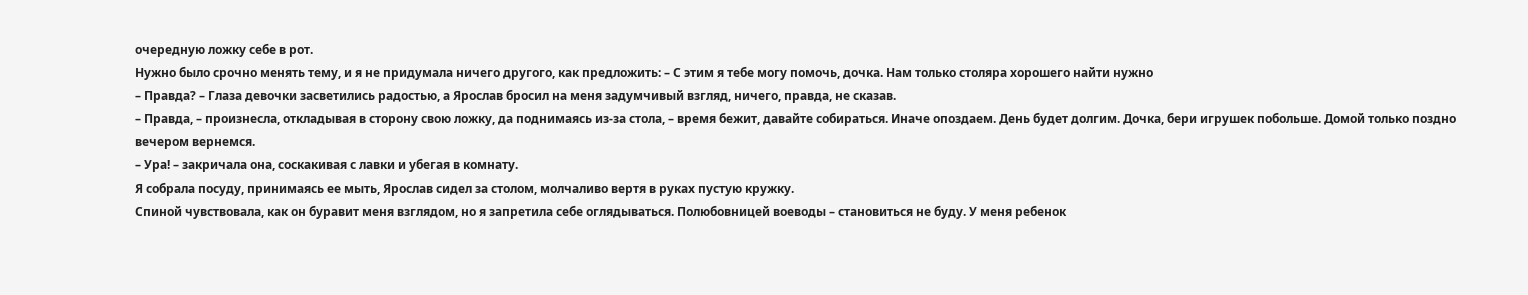очередную ложку себе в рот.
Нужно было срочно менять тему, и я не придумала ничего другого, как предложить: – С этим я тебе могу помочь, дочка. Нам только столяра хорошего найти нужно
– Правда? – Глаза девочки засветились радостью, а Ярослав бросил на меня задумчивый взгляд, ничего, правда, не сказав.
– Правда, – произнесла, откладывая в сторону свою ложку, да поднимаясь из-за стола, – время бежит, давайте собираться. Иначе опоздаем. День будет долгим. Дочка, бери игрушек побольше. Домой только поздно вечером вернемся.
– Ура! – закричала она, соскакивая с лавки и убегая в комнату.
Я собрала посуду, принимаясь ее мыть, Ярослав сидел за столом, молчаливо вертя в руках пустую кружку.
Спиной чувствовала, как он буравит меня взглядом, но я запретила себе оглядываться. Полюбовницей воеводы – становиться не буду. У меня ребенок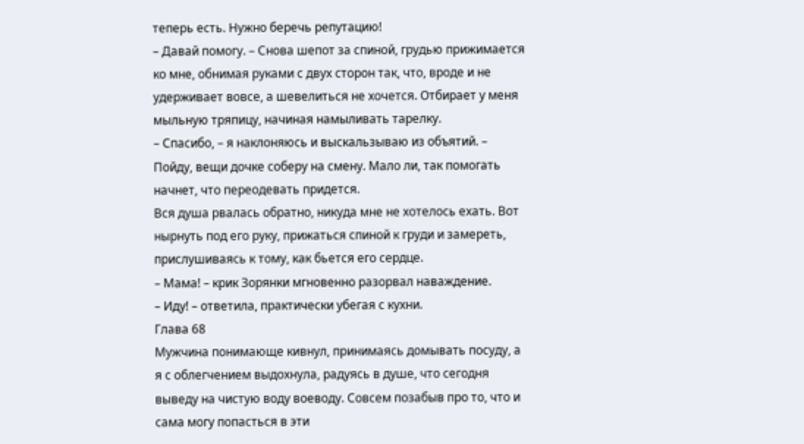теперь есть. Нужно беречь репутацию!
– Давай помогу. – Снова шепот за спиной, грудью прижимается ко мне, обнимая руками с двух сторон так, что, вроде и не удерживает вовсе, а шевелиться не хочется. Отбирает у меня мыльную тряпицу, начиная намыливать тарелку.
– Спасибо, – я наклоняюсь и выскальзываю из объятий. – Пойду, вещи дочке соберу на смену. Мало ли, так помогать начнет, что переодевать придется.
Вся душа рвалась обратно, никуда мне не хотелось ехать. Вот нырнуть под его руку, прижаться спиной к груди и замереть, прислушиваясь к тому, как бьется его сердце.
– Мама! – крик Зорянки мгновенно разорвал наваждение.
– Иду! – ответила, практически убегая с кухни.
Глава 68
Мужчина понимающе кивнул, принимаясь домывать посуду, а я с облегчением выдохнула, радуясь в душе, что сегодня выведу на чистую воду воеводу. Совсем позабыв про то, что и сама могу попасться в эти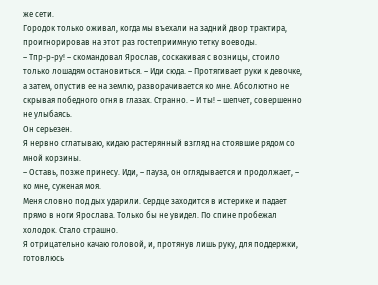же сети.
Городок только оживал, когда мы въехали на задний двор трактира, проигнорировав на этот раз гостеприимную тетку воеводы.
– Тпр-р-ру! – скомандовал Ярослав, соскакивая с возницы, стоило только лошадям остановиться. – Иди сюда. – Протягивает руки к девочке, а затем, опустив ее на землю, разворачивается ко мне. Абсолютно не скрывая победного огня в глазах. Странно. – И ты! – шепчет, совершенно не улыбаясь.
Он серьезен.
Я нервно сглатываю, кидаю растерянный взгляд на стоявшие рядом со мной корзины.
– Оставь, позже принесу. Иди, – пауза, он оглядывается и продолжает, – ко мне, суженая моя.
Меня словно под дых ударили. Сердце заходится в истерике и падает прямо в ноги Ярослава. Только бы не увидел. По спине пробежал холодок. Стало страшно.
Я отрицательно качаю головой, и, протянув лишь руку, для поддержки, готовлюсь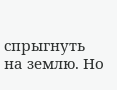спрыгнуть на землю. Но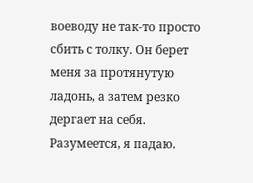воеводу не так-то просто сбить с толку. Он берет меня за протянутую ладонь, а затем резко дергает на себя. Разумеется, я падаю.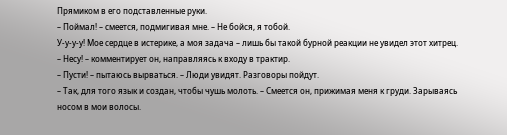Прямиком в его подставленные руки.
– Поймал! – смеется, подмигивая мне. – Не бойся, я тобой.
У-у-у-у! Мое сердце в истерике, а моя задача – лишь бы такой бурной реакции не увидел этот хитрец.
– Несу! – комментирует он, направляясь к входу в трактир.
– Пусти! – пытаюсь вырваться. – Люди увидят. Разговоры пойдут.
– Так, для того язык и создан, чтобы чушь молоть. – Смеется он, прижимая меня к груди. Зарываясь носом в мои волосы.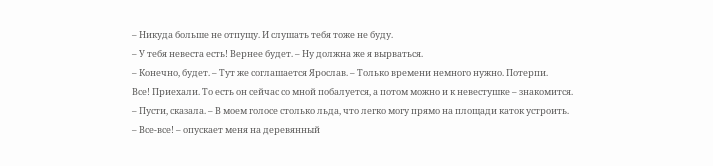– Никуда больше не отпущу. И слушать тебя тоже не буду.
– У тебя невеста есть! Вернее будет. – Ну должна же я вырваться.
– Конечно, будет. – Тут же соглашается Ярослав. – Только времени немного нужно. Потерпи.
Все! Приехали. То есть он сейчас со мной побалуется, а потом можно и к невестушке – знакомится.
– Пусти, сказала. – В моем голосе столько льда, что легко могу прямо на площади каток устроить.
– Все-все! – опускает меня на деревянный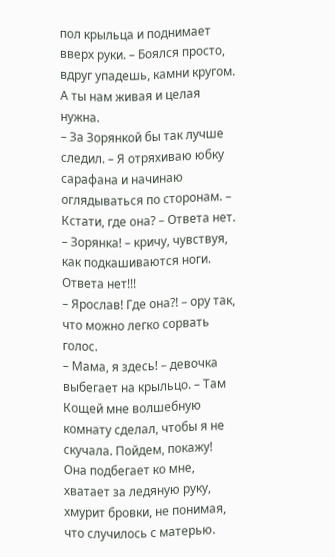пол крыльца и поднимает вверх руки. – Боялся просто, вдруг упадешь, камни кругом. А ты нам живая и целая нужна.
– За Зорянкой бы так лучше следил. – Я отряхиваю юбку сарафана и начинаю оглядываться по сторонам. – Кстати, где она? – Ответа нет. – Зорянка! – кричу, чувствуя, как подкашиваются ноги.
Ответа нет!!!
– Ярослав! Где она?! – ору так, что можно легко сорвать голос.
– Мама, я здесь! – девочка выбегает на крыльцо. – Там Кощей мне волшебную комнату сделал, чтобы я не скучала. Пойдем, покажу!
Она подбегает ко мне, хватает за ледяную руку, хмурит бровки, не понимая, что случилось с матерью.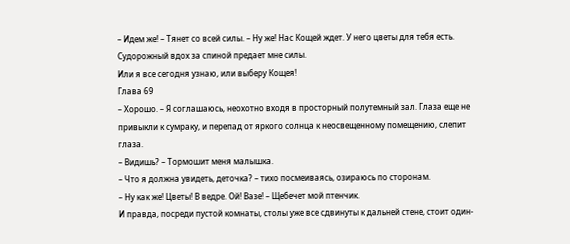– Идем же! – Тянет со всей силы. – Ну же! Нас Кощей ждет. У него цветы для тебя есть.
Судорожный вдох за спиной предает мне силы.
Или я все сегодня узнаю, или выберу Кощея!
Глава 69
– Хорошо. – Я соглашаюсь, неохотно входя в просторный полутемный зал. Глаза еще не привыкли к сумраку, и перепад от яркого солнца к неосвещенному помещению, слепит глаза.
– Видишь? – Тормошит меня малышка.
– Что я должна увидеть, деточка? – тихо посмеиваясь, озираюсь по сторонам.
– Ну как же! Цветы! В ведре. Ой! Вазе! – Щебечет мой птенчик.
И правда, посреди пустой комнаты, столы уже все сдвинуты к дальней стене, стоит один-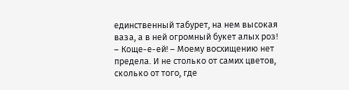единственный табурет, на нем высокая ваза, а в ней огромный букет алых роз!
– Коще-е-ей! – Моему восхищению нет предела. И не столько от самих цветов, сколько от того, где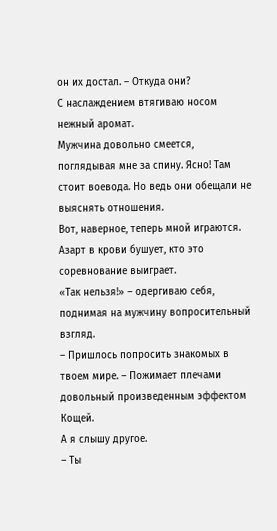он их достал. – Откуда они?
С наслаждением втягиваю носом нежный аромат.
Мужчина довольно смеется, поглядывая мне за спину. Ясно! Там стоит воевода. Но ведь они обещали не выяснять отношения.
Вот, наверное, теперь мной играются. Азарт в крови бушует, кто это соревнование выиграет.
«Так нельзя!» – одергиваю себя, поднимая на мужчину вопросительный взгляд.
– Пришлось попросить знакомых в твоем мире. – Пожимает плечами довольный произведенным эффектом Кощей.
А я слышу другое.
– Ты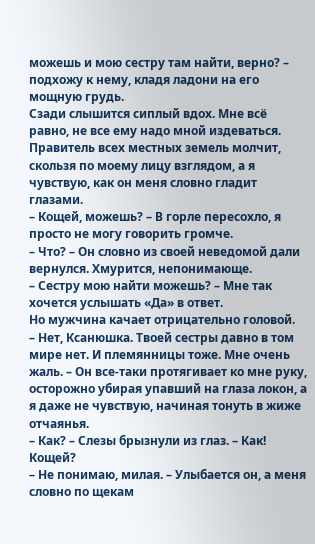можешь и мою сестру там найти, верно? – подхожу к нему, кладя ладони на его мощную грудь.
Сзади слышится сиплый вдох. Мне всё равно, не все ему надо мной издеваться.
Правитель всех местных земель молчит, скользя по моему лицу взглядом, а я чувствую, как он меня словно гладит глазами.
– Кощей, можешь? – В горле пересохло, я просто не могу говорить громче.
– Что? – Он словно из своей неведомой дали вернулся. Хмурится, непонимающе.
– Сестру мою найти можешь? – Мне так хочется услышать «Да» в ответ.
Но мужчина качает отрицательно головой.
– Нет, Ксанюшка. Твоей сестры давно в том мире нет. И племянницы тоже. Мне очень жаль. – Он все-таки протягивает ко мне руку, осторожно убирая упавший на глаза локон, а я даже не чувствую, начиная тонуть в жиже отчаянья.
– Как? – Слезы брызнули из глаз. – Как! Кощей?
– Не понимаю, милая. – Улыбается он, а меня словно по щекам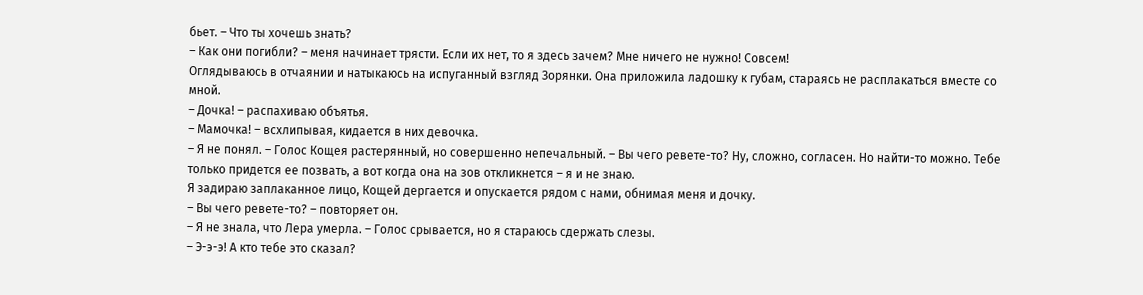бьет. – Что ты хочешь знать?
– Как они погибли? – меня начинает трясти. Если их нет, то я здесь зачем? Мне ничего не нужно! Совсем!
Оглядываюсь в отчаянии и натыкаюсь на испуганный взгляд Зорянки. Она приложила ладошку к губам, стараясь не расплакаться вместе со мной.
– Дочка! – распахиваю объятья.
– Мамочка! – всхлипывая, кидается в них девочка.
– Я не понял. – Голос Кощея растерянный, но совершенно непечальный. – Вы чего ревете-то? Ну, сложно, согласен. Но найти-то можно. Тебе только придется ее позвать, а вот когда она на зов откликнется – я и не знаю.
Я задираю заплаканное лицо, Кощей дергается и опускается рядом с нами, обнимая меня и дочку.
– Вы чего ревете-то? – повторяет он.
– Я не знала, что Лера умерла. – Голос срывается, но я стараюсь сдержать слезы.
– Э-э-э! А кто тебе это сказал?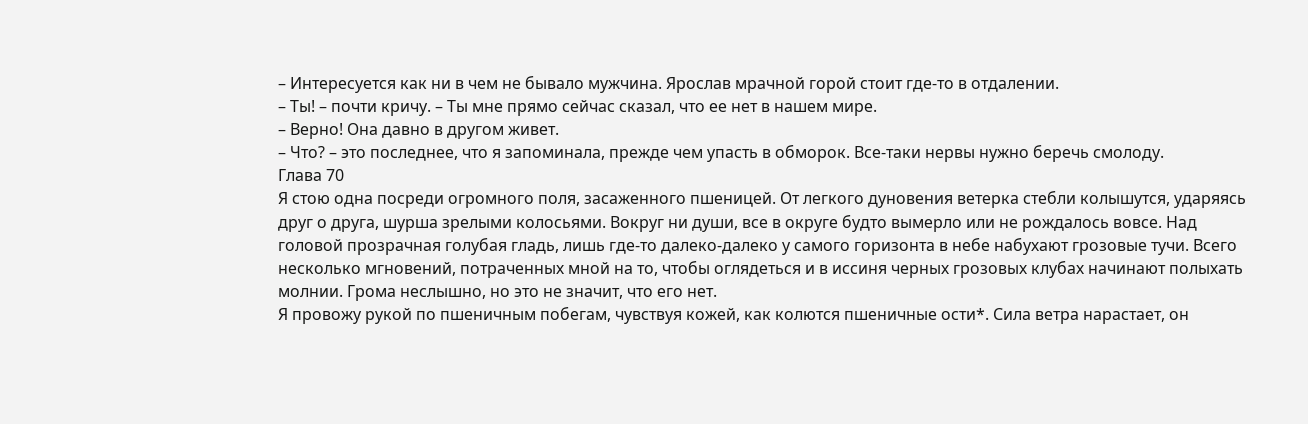– Интересуется как ни в чем не бывало мужчина. Ярослав мрачной горой стоит где-то в отдалении.
– Ты! – почти кричу. – Ты мне прямо сейчас сказал, что ее нет в нашем мире.
– Верно! Она давно в другом живет.
– Что? – это последнее, что я запоминала, прежде чем упасть в обморок. Все-таки нервы нужно беречь смолоду.
Глава 70
Я стою одна посреди огромного поля, засаженного пшеницей. От легкого дуновения ветерка стебли колышутся, ударяясь друг о друга, шурша зрелыми колосьями. Вокруг ни души, все в округе будто вымерло или не рождалось вовсе. Над головой прозрачная голубая гладь, лишь где-то далеко-далеко у самого горизонта в небе набухают грозовые тучи. Всего несколько мгновений, потраченных мной на то, чтобы оглядеться и в иссиня черных грозовых клубах начинают полыхать молнии. Грома неслышно, но это не значит, что его нет.
Я провожу рукой по пшеничным побегам, чувствуя кожей, как колются пшеничные ости*. Сила ветра нарастает, он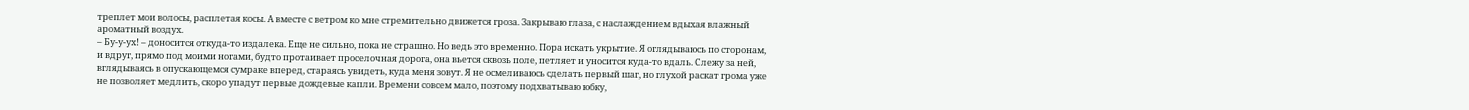треплет мои волосы, расплетая косы. А вместе с ветром ко мне стремительно движется гроза. Закрываю глаза, с наслаждением вдыхая влажный ароматный воздух.
– Бу-у-ух! – доносится откуда-то издалека. Еще не сильно, пока не страшно. Но ведь это временно. Пора искать укрытие. Я оглядываюсь по сторонам, и вдруг, прямо под моими ногами, будто протаивает проселочная дорога, она вьется сквозь поле, петляет и уносится куда-то вдаль. Слежу за ней, вглядываясь в опускающемся сумраке вперед, стараясь увидеть, куда меня зовут. Я не осмеливаюсь сделать первый шаг, но глухой раскат грома уже не позволяет медлить, скоро упадут первые дождевые капли. Времени совсем мало, поэтому подхватываю юбку,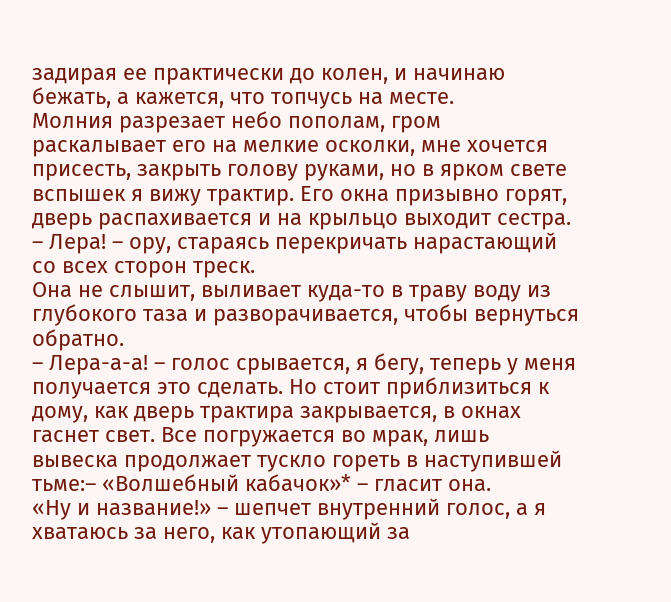задирая ее практически до колен, и начинаю бежать, а кажется, что топчусь на месте.
Молния разрезает небо пополам, гром раскалывает его на мелкие осколки, мне хочется присесть, закрыть голову руками, но в ярком свете вспышек я вижу трактир. Его окна призывно горят, дверь распахивается и на крыльцо выходит сестра.
– Лера! – ору, стараясь перекричать нарастающий со всех сторон треск.
Она не слышит, выливает куда-то в траву воду из глубокого таза и разворачивается, чтобы вернуться обратно.
– Лера-а-а! – голос срывается, я бегу, теперь у меня получается это сделать. Но стоит приблизиться к дому, как дверь трактира закрывается, в окнах гаснет свет. Все погружается во мрак, лишь вывеска продолжает тускло гореть в наступившей тьме:– «Волшебный кабачок»* – гласит она.
«Ну и название!» – шепчет внутренний голос, а я хватаюсь за него, как утопающий за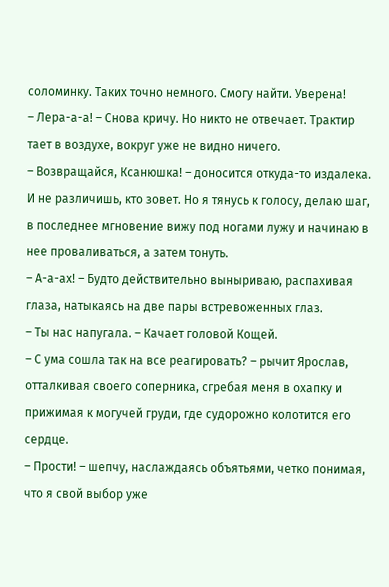соломинку. Таких точно немного. Смогу найти. Уверена!
– Лера-а-а! – Снова кричу. Но никто не отвечает. Трактир тает в воздухе, вокруг уже не видно ничего.
– Возвращайся, Ксанюшка! – доносится откуда-то издалека. И не различишь, кто зовет. Но я тянусь к голосу, делаю шаг, в последнее мгновение вижу под ногами лужу и начинаю в нее проваливаться, а затем тонуть.
– А-а-ах! – Будто действительно выныриваю, распахивая глаза, натыкаясь на две пары встревоженных глаз.
– Ты нас напугала. – Качает головой Кощей.
– С ума сошла так на все реагировать? – рычит Ярослав, отталкивая своего соперника, сгребая меня в охапку и прижимая к могучей груди, где судорожно колотится его сердце.
– Прости! – шепчу, наслаждаясь объятьями, четко понимая, что я свой выбор уже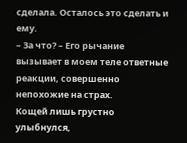сделала. Осталось это сделать и ему.
– За что? – Его рычание вызывает в моем теле ответные реакции, совершенно непохожие на страх.
Кощей лишь грустно улыбнулся,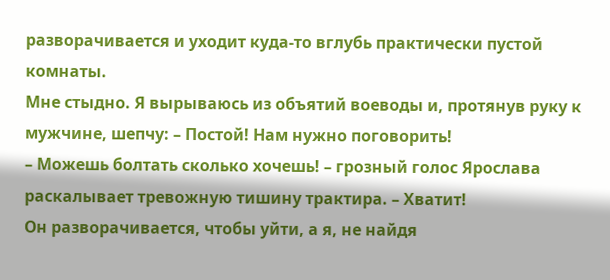разворачивается и уходит куда-то вглубь практически пустой комнаты.
Мне стыдно. Я вырываюсь из объятий воеводы и, протянув руку к мужчине, шепчу: – Постой! Нам нужно поговорить!
– Можешь болтать сколько хочешь! – грозный голос Ярослава раскалывает тревожную тишину трактира. – Хватит!
Он разворачивается, чтобы уйти, а я, не найдя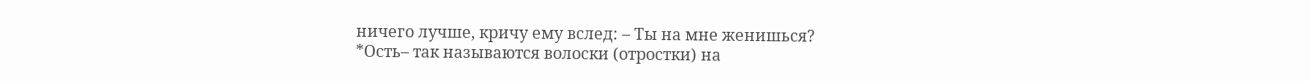ничего лучше, кричу ему вслед: – Ты на мне женишься?
*Ость– так называются волоски (отростки) на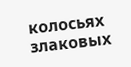колосьях злаковых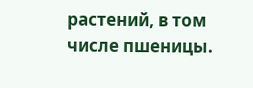растений, в том числе пшеницы.